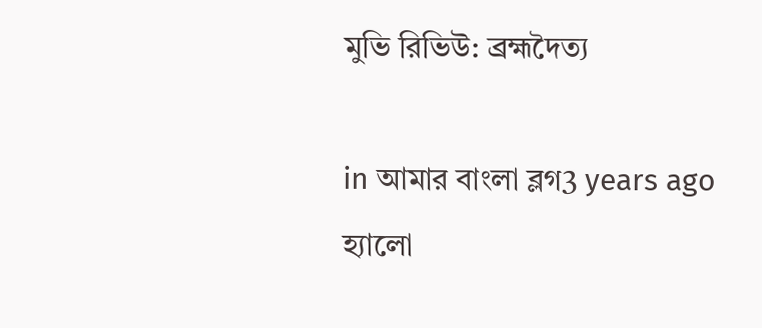মুভি রিভিউ: ব্রহ্মদৈত্য

in আমার বাংলা ব্লগ3 years ago
হ্যালো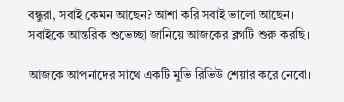বন্ধুরা, সবাই কেমন আছেন? আশা করি সবাই ভালো আছেন। সবাইকে আন্তরিক শুভেচ্ছা জানিয়ে আজকের ব্লগটি শুরু করছি।

আজকে আপনাদের সাথে একটি মুভি রিভিউ শেয়ার করে নেবো।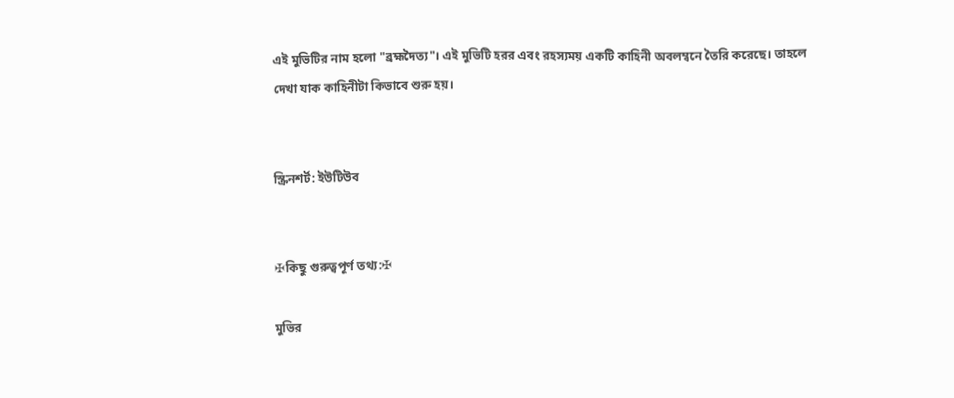এই মুভিটির নাম হলো "ব্রহ্মদৈত্য"। এই মুভিটি হরর এবং রহস্যময় একটি কাহিনী অবলম্বনে তৈরি করেছে। তাহলে দেখা যাক কাহিনীটা কিভাবে শুরু হয়।


স্ক্রিনশর্ট: ইউটিউব


✠কিছু গুরুত্বপূর্ণ তথ্য:✠

মুভির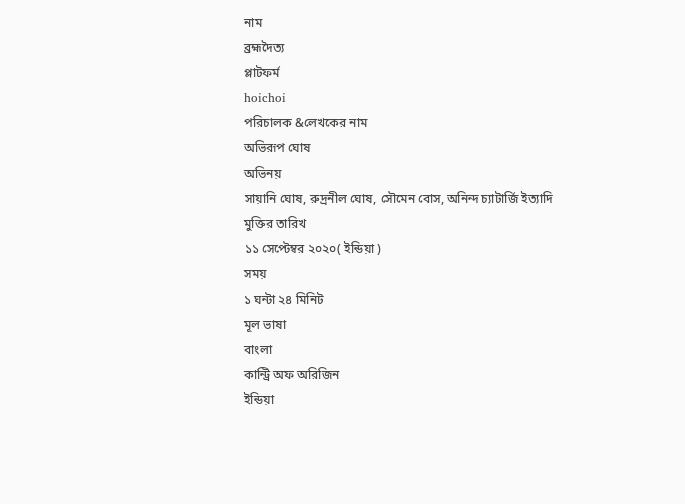নাম
ব্রহ্মদৈত্য
প্লাটফর্ম
hoichoi
পরিচালক &লেখকের নাম
অভিরূপ ঘোষ
অভিনয়
সায়ানি ঘোষ, রুদ্রনীল ঘোষ, সৌমেন বোস, অনিন্দ চ্যাটার্জি ইত্যাদি
মুক্তির তারিখ
১১ সেপ্টেম্বর ২০২০( ইন্ডিয়া )
সময়
১ ঘন্টা ২৪ মিনিট
মূল ভাষা
বাংলা
কান্ট্রি অফ অরিজিন
ইন্ডিয়া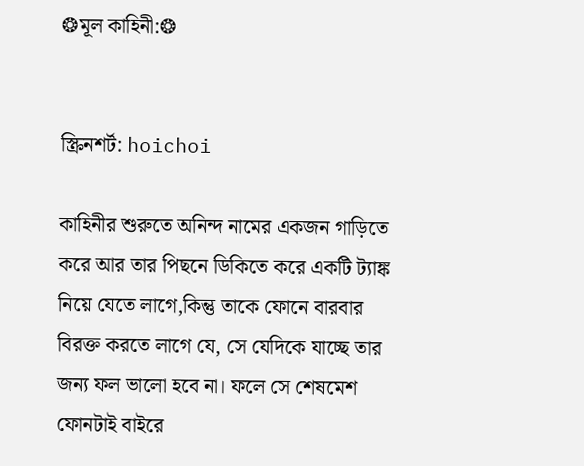❂মূল কাহিনী:❂


স্ক্রিনশর্ট: hoichoi

কাহিনীর শুরুতে অনিন্দ নামের একজন গাড়িতে করে আর তার পিছনে ডিকিতে করে একটি ট্যাঙ্ক নিয়ে যেতে লাগে,কিন্তু তাকে ফোনে বারবার বিরক্ত করতে লাগে যে, সে যেদিকে যাচ্ছে তার জন্য ফল ভালো হবে না। ফলে সে শেষমেশ ফোনটাই বাইরে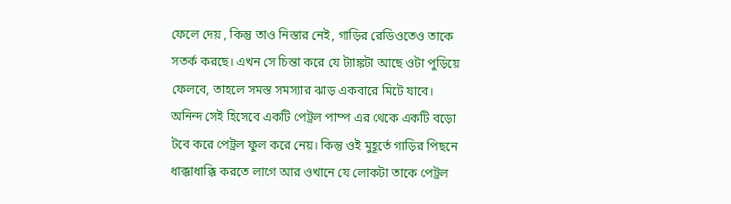ফেলে দেয় , কিন্তু তাও নিস্তার নেই, গাড়ির রেডিওতেও তাকে সতর্ক করছে। এখন সে চিন্তা করে যে ট্যাঙ্কটা আছে ওটা পুড়িয়ে ফেলবে, তাহলে সমস্ত সমস্যার ঝাড় একবারে মিটে যাবে। অনিন্দ সেই হিসেবে একটি পেট্রল পাম্প এর থেকে একটি বড়ো টবে করে পেট্রল ফুল করে নেয়। কিন্তু ওই মুহূর্তে গাড়ির পিছনে ধাক্কাধাক্কি করতে লাগে আর ওখানে যে লোকটা তাকে পেট্রল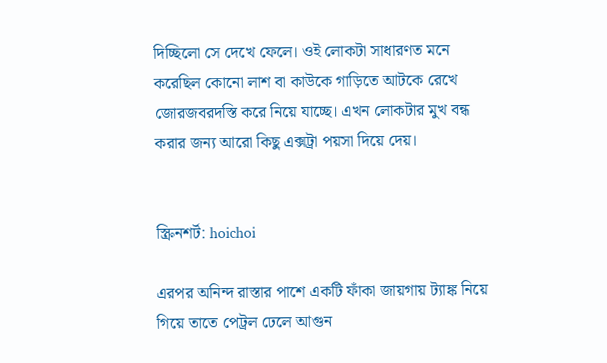দিচ্ছিলো সে দেখে ফেলে। ওই লোকটা সাধারণত মনে করেছিল কোনো লাশ বা কাউকে গাড়িতে আটকে রেখে জোরজবরদস্তি করে নিয়ে যাচ্ছে। এখন লোকটার মুখ বন্ধ করার জন্য আরো কিছু এক্সট্রা পয়সা দিয়ে দেয়।


স্ক্রিনশর্ট: hoichoi

এরপর অনিন্দ রাস্তার পাশে একটি ফাঁকা জায়গায় ট্যাঙ্ক নিয়ে গিয়ে তাতে পেট্রল ঢেলে আগুন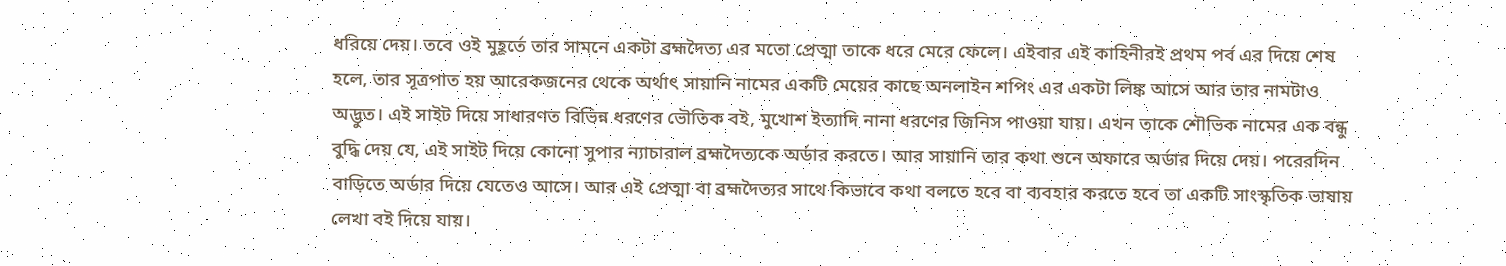ধরিয়ে দেয়। তবে ওই মুহূর্তে তার সামনে একটা ব্রহ্মদৈত্য এর মতো প্রেত্মা তাকে ধরে মেরে ফেলে। এইবার এই কাহিনীরই প্রথম পর্ব এর দিয়ে শেষ হলে, তার সূত্রপাত হয় আরেকজনের থেকে অর্থাৎ সায়ানি নামের একটি মেয়ের কাছে অনলাইন শপিং এর একটা লিঙ্ক আসে আর তার নামটাও অদ্ভুত। এই সাইট দিয়ে সাধারণত বিভিন্ন ধরণের ভৌতিক বই, মুখোশ ইত্যাদি নানা ধরণের জিনিস পাওয়া যায়। এখন তাকে শৌভিক নামের এক বন্ধু বুদ্ধি দেয় যে, এই সাইট দিয়ে কোনো সুপার ন্যাচারাল ব্রহ্মদৈত্যকে অর্ডার করতে। আর সায়ানি তার কথা শুনে অফারে অর্ডার দিয়ে দেয়। পরেরদিন বাড়িতে অর্ডার দিয়ে যেতেও আসে। আর এই প্রেত্মা বা ব্রহ্মদৈত্যর সাথে কিভাবে কথা বলতে হবে বা ব্যবহার করতে হবে তা একটি সাংস্কৃতিক ভাষায় লেখা বই দিয়ে যায়।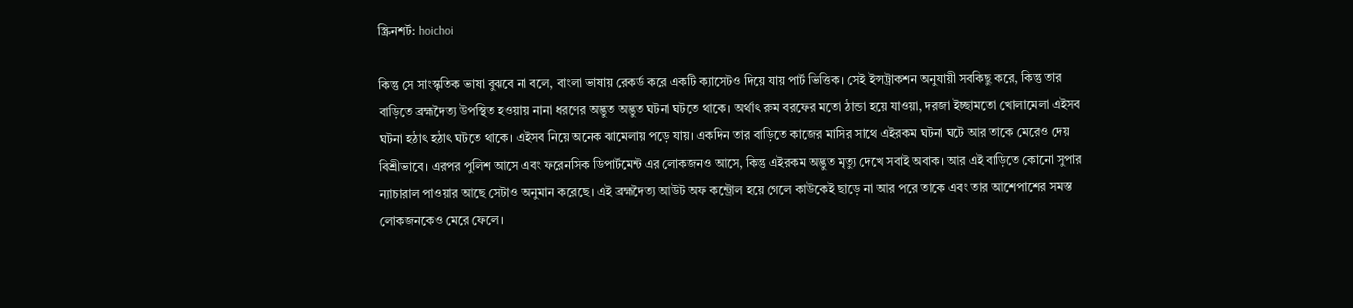স্ক্রিনশর্ট: hoichoi

কিন্তু সে সাংস্কৃতিক ভাষা বুঝবে না বলে, বাংলা ভাষায় রেকর্ড করে একটি ক্যাসেটও দিয়ে যায় পার্ট ভিত্তিক। সেই ইন্সট্রাকশন অনুযায়ী সবকিছু করে, কিন্তু তার বাড়িতে ব্রহ্মদৈত্য উপস্থিত হওয়ায় নানা ধরণের অদ্ভুত অদ্ভুত ঘটনা ঘটতে থাকে। অর্থাৎ রুম বরফের মতো ঠান্ডা হয়ে যাওয়া, দরজা ইচ্ছামতো খোলামেলা এইসব ঘটনা হঠাৎ হঠাৎ ঘটতে থাকে। এইসব নিয়ে অনেক ঝামেলায় পড়ে যায়। একদিন তার বাড়িতে কাজের মাসির সাথে এইরকম ঘটনা ঘটে আর তাকে মেরেও দেয় বিশ্রীভাবে। এরপর পুলিশ আসে এবং ফরেনসিক ডিপার্টমেন্ট এর লোকজনও আসে, কিন্তু এইরকম অদ্ভুত মৃত্যু দেখে সবাই অবাক। আর এই বাড়িতে কোনো সুপার ন্যাচারাল পাওয়ার আছে সেটাও অনুমান করেছে। এই ব্রহ্মদৈত্য আউট অফ কন্ট্রোল হয়ে গেলে কাউকেই ছাড়ে না আর পরে তাকে এবং তার আশেপাশের সমস্ত লোকজনকেও মেরে ফেলে।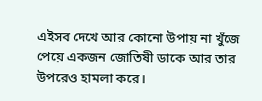এইসব দেখে আর কোনো উপায় না খুঁজে পেয়ে একজন জোতিষী ডাকে আর তার উপরেও হামলা করে।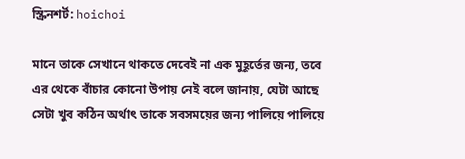স্ক্রিনশর্ট: hoichoi

মানে তাকে সেখানে থাকতে দেবেই না এক মুহূর্তের জন্য, তবে এর থেকে বাঁচার কোনো উপায় নেই বলে জানায়, যেটা আছে সেটা খুব কঠিন অর্থাৎ তাকে সবসময়ের জন্য পালিয়ে পালিয়ে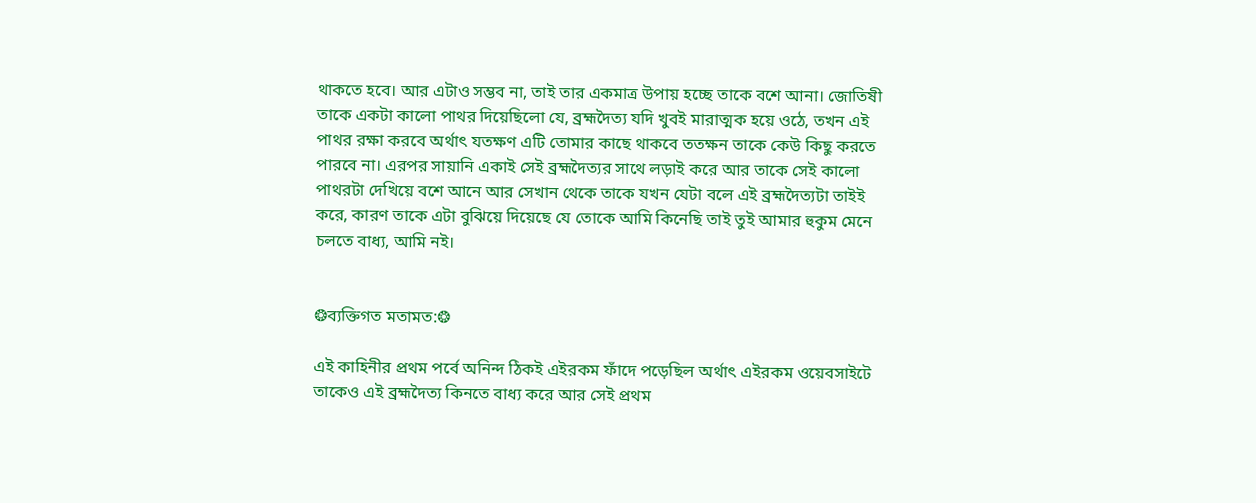থাকতে হবে। আর এটাও সম্ভব না, তাই তার একমাত্র উপায় হচ্ছে তাকে বশে আনা। জোতিষী তাকে একটা কালো পাথর দিয়েছিলো যে, ব্রহ্মদৈত্য যদি খুবই মারাত্মক হয়ে ওঠে, তখন এই পাথর রক্ষা করবে অর্থাৎ যতক্ষণ এটি তোমার কাছে থাকবে ততক্ষন তাকে কেউ কিছু করতে পারবে না। এরপর সায়ানি একাই সেই ব্রহ্মদৈত্যর সাথে লড়াই করে আর তাকে সেই কালো পাথরটা দেখিয়ে বশে আনে আর সেখান থেকে তাকে যখন যেটা বলে এই ব্রহ্মদৈত্যটা তাইই করে, কারণ তাকে এটা বুঝিয়ে দিয়েছে যে তোকে আমি কিনেছি তাই তুই আমার হুকুম মেনে চলতে বাধ্য, আমি নই।


❂ব্যক্তিগত মতামত:❂

এই কাহিনীর প্রথম পর্বে অনিন্দ ঠিকই এইরকম ফাঁদে পড়েছিল অর্থাৎ এইরকম ওয়েবসাইটে তাকেও এই ব্রহ্মদৈত্য কিনতে বাধ্য করে আর সেই প্রথম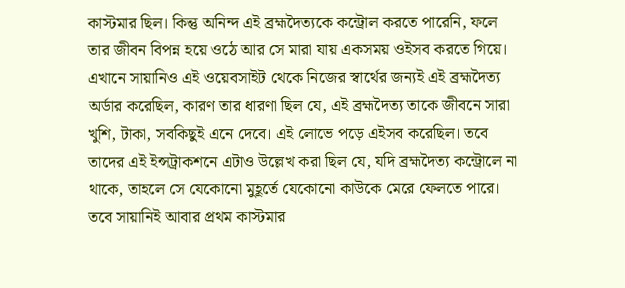কাস্টমার ছিল। কিন্তু অনিন্দ এই ব্রহ্মদৈত্যকে কন্ট্রোল করতে পারেনি, ফলে তার জীবন বিপন্ন হয়ে ওঠে আর সে মারা যায় একসময় ওইসব করতে গিয়ে। এখানে সায়ানিও এই ওয়েবসাইট থেকে নিজের স্বার্থের জন্যই এই ব্রহ্মদৈত্য অর্ডার করেছিল, কারণ তার ধারণা ছিল যে, এই ব্রহ্মদৈত্য তাকে জীবনে সারা খুশি, টাকা, সবকিছুই এনে দেবে। এই লোভে পড়ে এইসব করেছিল। তবে তাদের এই ইন্সট্রাকশনে এটাও উল্লেখ করা ছিল যে, যদি ব্রহ্মদৈত্য কন্ট্রোলে না থাকে, তাহলে সে যেকোনো মুহূর্তে যেকোনো কাউকে মেরে ফেলতে পারে। তবে সায়ানিই আবার প্রথম কাস্টমার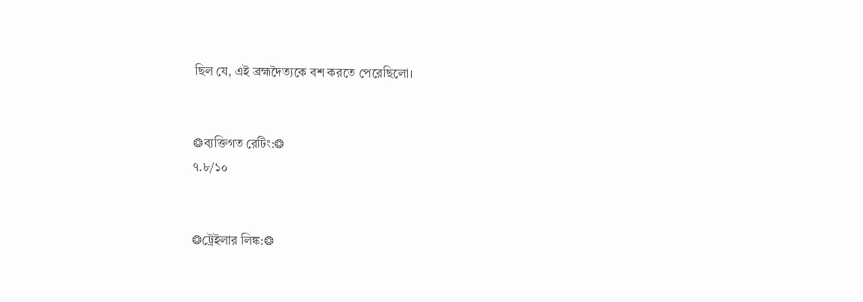ছিল যে, এই ব্রহ্মদৈত্যকে বশ করতে পেরেছিলো।


❂ব্যক্তিগত রেটিং:❂
৭.৮/১০


❂ট্রেইলার লিঙ্ক:❂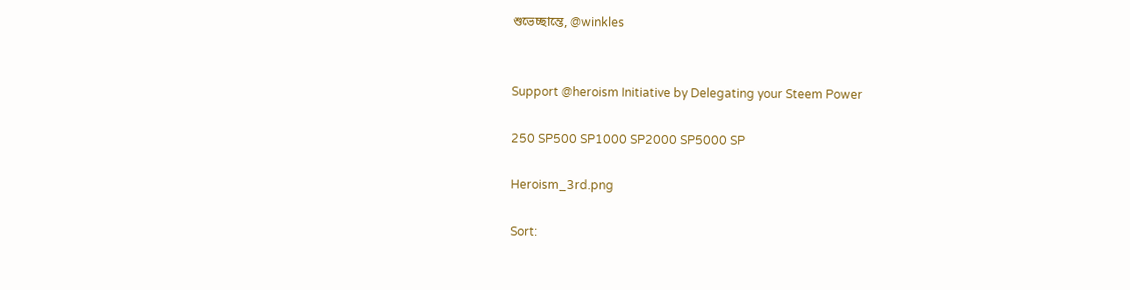শুভেচ্ছান্তে, @winkles


Support @heroism Initiative by Delegating your Steem Power

250 SP500 SP1000 SP2000 SP5000 SP

Heroism_3rd.png

Sort: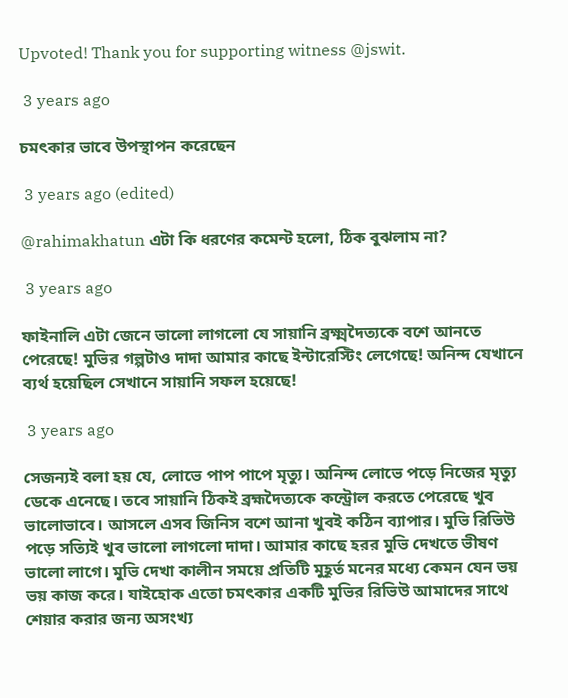Upvoted! Thank you for supporting witness @jswit.

 3 years ago

চমৎকার ভাবে উপস্থাপন করেছেন

 3 years ago (edited)

@rahimakhatun এটা কি ধরণের কমেন্ট হলো, ঠিক বুঝলাম না?

 3 years ago

ফাইনালি এটা জেনে ভালো লাগলো যে সায়ানি ব্রক্ষ্মদৈত্যকে বশে আনতে পেরেছে! মুভির গল্পটাও দাদা আমার কাছে ইন্টারেস্টিং লেগেছে! অনিন্দ যেখানে ব্যর্থ হয়েছিল সেখানে সায়ানি সফল হয়েছে!

 3 years ago

সেজন্যই বলা হয় যে, লোভে পাপ পাপে মৃত্যু। অনিন্দ লোভে পড়ে নিজের মৃত্যু ডেকে এনেছে। তবে সায়ানি ঠিকই ব্রহ্মদৈত্যকে কন্ট্রোল করতে পেরেছে খুব ভালোভাবে। আসলে এসব জিনিস বশে আনা খুবই কঠিন ব্যাপার। মুভি রিভিউ পড়ে সত্যিই খুব ভালো লাগলো দাদা। আমার কাছে হরর মুভি দেখতে ভীষণ ভালো লাগে। মুভি দেখা কালীন সময়ে প্রতিটি মুহূর্ত মনের মধ্যে কেমন যেন ভয় ভয় কাজ করে। যাইহোক এতো চমৎকার একটি মুভির রিভিউ আমাদের সাথে শেয়ার করার জন্য অসংখ্য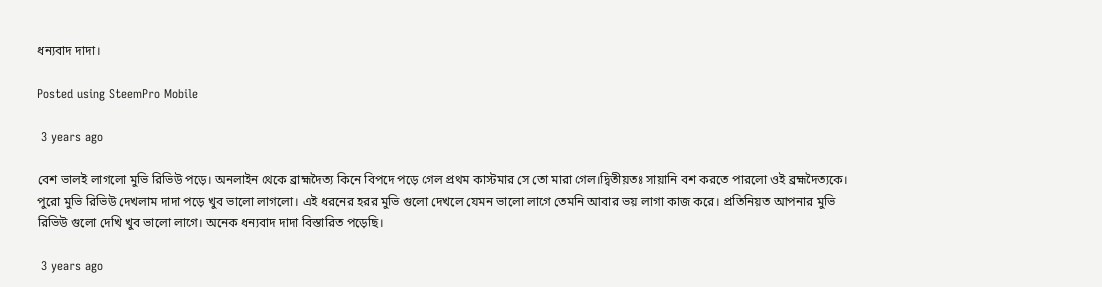ধন্যবাদ দাদা।

Posted using SteemPro Mobile

 3 years ago

বেশ ভালই লাগলো মুভি রিভিউ পড়ে। অনলাইন থেকে ব্রাহ্মদৈত্য কিনে বিপদে পড়ে গেল প্রথম কাস্টমার সে তো মারা গেল।দ্বিতীয়তঃ সায়ানি বশ করতে পারলো ওই ব্রহ্মদৈত্যকে। পুরো মুভি রিভিউ দেখলাম দাদা পড়ে খুব ভালো লাগলো। এই ধরনের হরর মুভি গুলো দেখলে যেমন ভালো লাগে তেমনি আবার ভয় লাগা কাজ করে। প্রতিনিয়ত আপনার মুভি রিভিউ গুলো দেখি খুব ভালো লাগে। অনেক ধন্যবাদ দাদা বিস্তারিত পড়েছি।

 3 years ago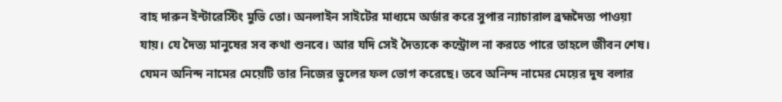বাহ দারুন ইন্টারেস্টিং মুভি তো। অনলাইন সাইটের মাধ্যমে অর্ডার করে সুপার ন্যাচারাল ব্রহ্মদৈত্য পাওয়া যায়। যে দৈত্য মানুষের সব কথা শুনবে। আর যদি সেই দৈত্যকে কন্ট্রোল না করতে পারে তাহলে জীবন শেষ। যেমন অনিন্দ নামের মেয়েটি তার নিজের ভুলের ফল ভোগ করেছে। তবে অনিন্দ নামের মেয়ের দুষ বলার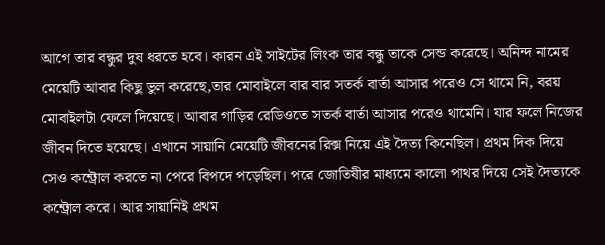আগে তার বন্ধুর দুষ ধরতে হবে। কারন এই সাইটের লিংক তার বন্ধু তাকে সেন্ড করেছে। অনিন্দ নামের মেয়েটি আবার কিছু ভুল করেছে,তার মোবাইলে বার বার সতর্ক বার্তা আসার পরেও সে থামে নি, বরয় মোবাইলটা ফেলে দিয়েছে। আবার গাড়ির রেডিওতে সতর্ক বার্তা আসার পরেও থামেনি। যার ফলে নিজের জীবন দিতে হয়েছে। এখানে সায়ানি মেয়েটি জীবনের রিক্স নিয়ে এই দৈত্য কিনেছিল। প্রথম দিক দিয়ে সেও কন্ট্রোল করতে না পেরে বিপদে পড়েছিল। পরে জোতিষীর মাধ্যমে কালো পাথর দিয়ে সেই দৈত্যকে কন্ট্রোল করে। আর সায়ানিই প্রথম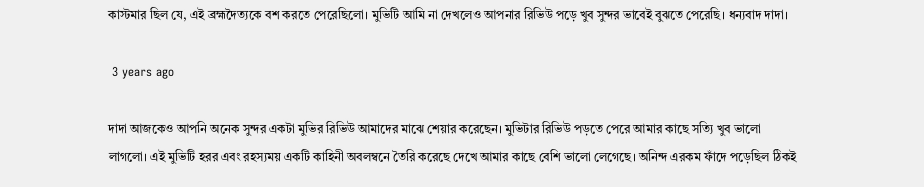কাস্টমার ছিল যে, এই ব্রহ্মদৈত্যকে বশ করতে পেরেছিলো। মুভিটি আমি না দেখলেও আপনার রিভিউ পড়ে খুব সুন্দর ভাবেই বুঝতে পেরেছি। ধন্যবাদ দাদা।

 3 years ago

দাদা আজকেও আপনি অনেক সুন্দর একটা মুভির রিভিউ আমাদের মাঝে শেয়ার করেছেন। মুভিটার রিভিউ পড়তে পেরে আমার কাছে সত্যি খুব ভালো লাগলো। এই মুভিটি হরর এবং রহস্যময় একটি কাহিনী অবলম্বনে তৈরি করেছে দেখে আমার কাছে বেশি ভালো লেগেছে। অনিন্দ এরকম ফাঁদে পড়েছিল ঠিকই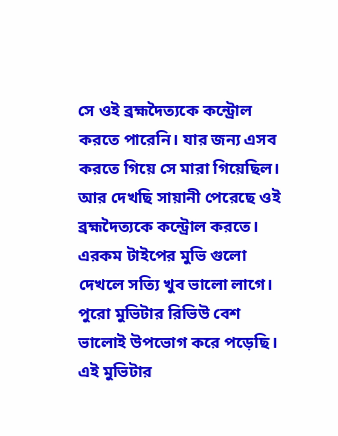সে ওই ব্রহ্মদৈত্যকে কন্ট্রোল করতে পারেনি। যার জন্য এসব করতে গিয়ে সে মারা গিয়েছিল। আর দেখছি সায়ানী পেরেছে ওই ব্রহ্মদৈত্যকে কন্ট্রোল করতে। এরকম টাইপের মুভি গুলো দেখলে সত্যি খুব ভালো লাগে। পুরো মুভিটার রিভিউ বেশ ভালোই উপভোগ করে পড়েছি। এই মুভিটার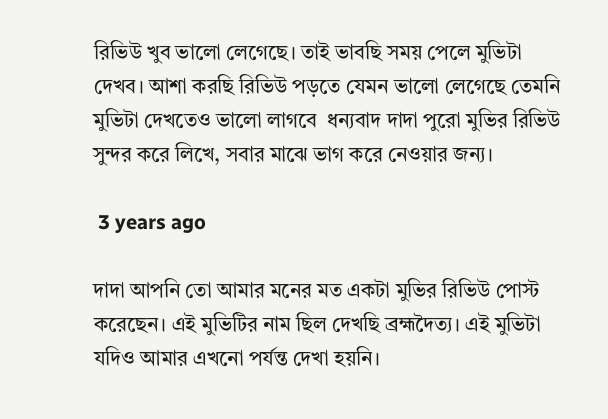রিভিউ খুব ভালো লেগেছে। তাই ভাবছি সময় পেলে মুভিটা দেখব। আশা করছি রিভিউ পড়তে যেমন ভালো লেগেছে তেমনি মুভিটা দেখতেও ভালো লাগবে ‌ ধন্যবাদ দাদা পুরো মুভির রিভিউ সুন্দর করে লিখে, সবার মাঝে ভাগ করে নেওয়ার জন্য।

 3 years ago

দাদা আপনি তো আমার মনের মত একটা মুভির রিভিউ পোস্ট করেছেন। এই মুভিটির নাম ছিল দেখছি ব্রহ্মদৈত্য। এই মুভিটা যদিও আমার এখনো পর্যন্ত দেখা হয়নি।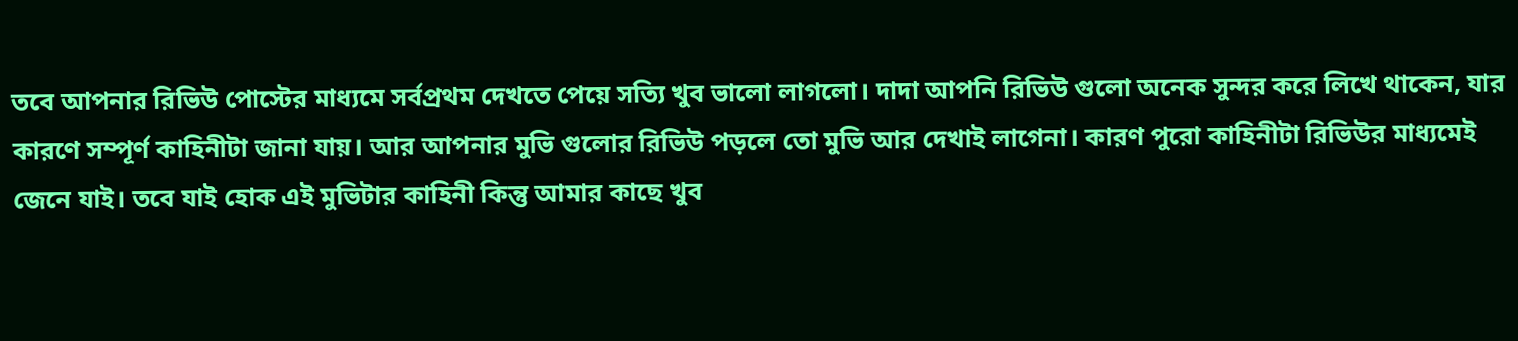তবে আপনার রিভিউ পোস্টের মাধ্যমে সর্বপ্রথম দেখতে পেয়ে সত্যি খুব ভালো লাগলো। দাদা আপনি রিভিউ গুলো অনেক সুন্দর করে লিখে থাকেন, যার কারণে সম্পূর্ণ কাহিনীটা জানা যায়। আর আপনার মুভি গুলোর রিভিউ পড়লে তো মুভি আর দেখাই লাগেনা। কারণ পুরো কাহিনীটা রিভিউর মাধ্যমেই জেনে যাই। তবে যাই হোক এই মুভিটার কাহিনী কিন্তু আমার কাছে খুব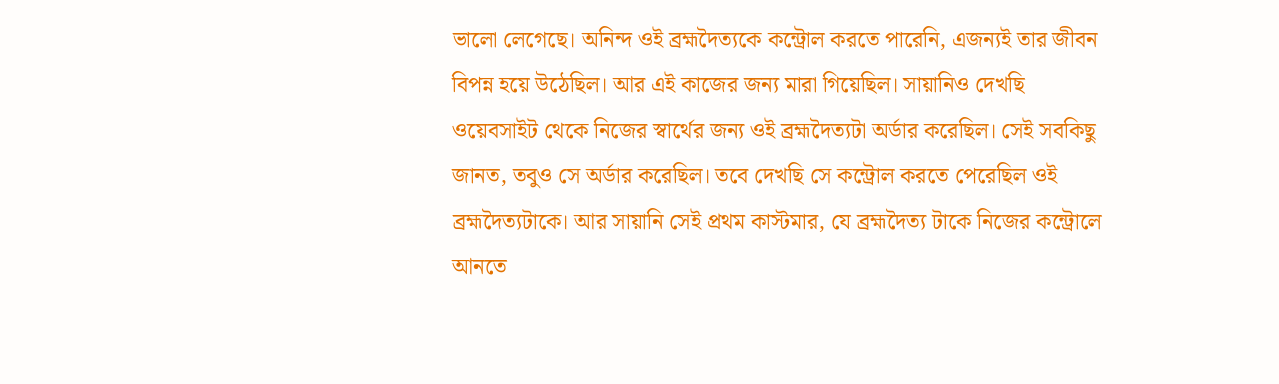ভালো লেগেছে। অনিন্দ ওই ব্রহ্মদৈত্যকে কন্ট্রোল করতে পারেনি, এজন্যই তার জীবন বিপন্ন হয়ে উঠেছিল। আর এই কাজের জন্য মারা গিয়েছিল। সায়ানিও দেখছি ওয়েবসাইট থেকে নিজের স্বার্থের জন্য ওই ব্রহ্মদৈত্যটা অর্ডার করেছিল। সেই সবকিছু জানত, তবুও সে অর্ডার করেছিল। তবে দেখছি সে কন্ট্রোল করতে পেরেছিল ওই ব্রহ্মদৈত্যটাকে। আর সায়ানি সেই প্রথম কাস্টমার, যে ব্রহ্মদৈত্য টাকে নিজের কন্ট্রোলে আনতে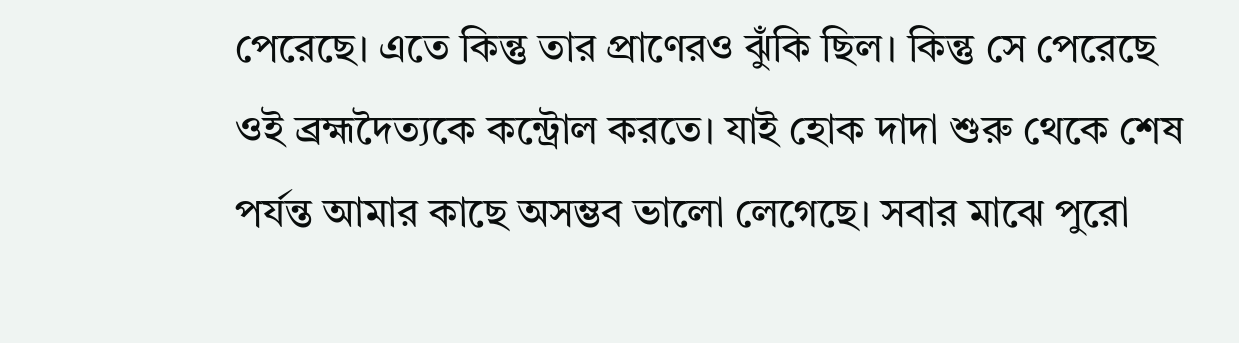পেরেছে। এতে কিন্তু তার প্রাণেরও ঝুঁকি ছিল। কিন্তু সে পেরেছে ওই ব্রহ্মদৈত্যকে কন্ট্রোল করতে। যাই হোক দাদা শুরু থেকে শেষ পর্যন্ত আমার কাছে অসম্ভব ভালো লেগেছে। সবার মাঝে পুরো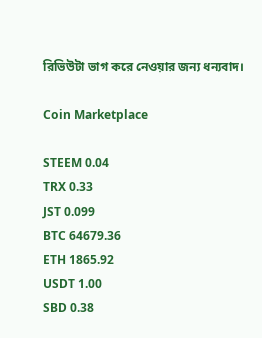রিভিউটা ভাগ করে নেওয়ার জন্য ধন্যবাদ।

Coin Marketplace

STEEM 0.04
TRX 0.33
JST 0.099
BTC 64679.36
ETH 1865.92
USDT 1.00
SBD 0.38